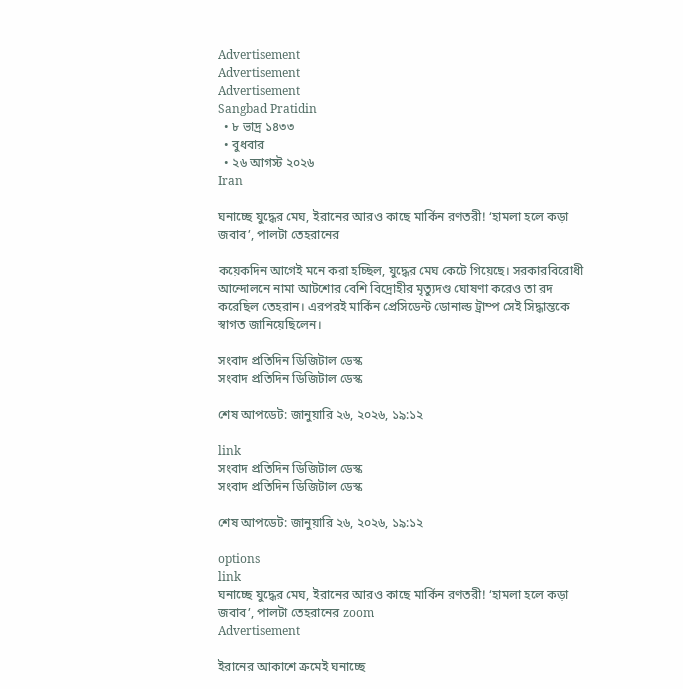Advertisement
Advertisement
Advertisement
Sangbad Pratidin
  • ৮ ভাদ্র ১৪৩৩
  • বুধবার
  • ২৬ আগস্ট ২০২৬
Iran

ঘনাচ্ছে যুদ্ধের মেঘ, ইরানের আরও কাছে মার্কিন রণতরী! ‘হামলা হলে কড়া জবাব’, পালটা তেহরানের

কয়েকদিন আগেই মনে করা হচ্ছিল, যুদ্ধের মেঘ কেটে গিয়েছে। সরকারবিরোধী আন্দোলনে নামা আটশোর বেশি বিদ্রোহীর মৃত্যুদণ্ড ঘোষণা করেও তা রদ করেছিল তেহরান। এরপরই মার্কিন প্রেসিডেন্ট ডোনাল্ড ট্রাম্প সেই সিদ্ধান্তকে স্বাগত জানিয়েছিলেন।

সংবাদ প্রতিদিন ডিজিটাল ডেস্ক
সংবাদ প্রতিদিন ডিজিটাল ডেস্ক

শেষ আপডেট: জানুয়ারি ২৬, ২০২৬, ১৯:১২

link
সংবাদ প্রতিদিন ডিজিটাল ডেস্ক
সংবাদ প্রতিদিন ডিজিটাল ডেস্ক

শেষ আপডেট: জানুয়ারি ২৬, ২০২৬, ১৯:১২

options
link
ঘনাচ্ছে যুদ্ধের মেঘ, ইরানের আরও কাছে মার্কিন রণতরী! ‘হামলা হলে কড়া জবাব’, পালটা তেহরানের zoom
Advertisement

ইরানের আকাশে ক্রমেই ঘনাচ্ছে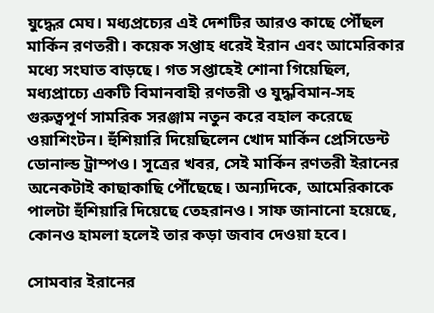যুদ্ধের মেঘ। মধ্যপ্রচ্যের এই দেশটির আরও কাছে পৌঁছল মার্কিন রণতরী। কয়েক সপ্তাহ ধরেই ইরান এবং আমেরিকার মধ্যে সংঘাত বাড়ছে। গত সপ্তাহেই শোনা গিয়েছিল, মধ্যপ্রাচ্যে একটি বিমানবাহী রণতরী ও যুদ্ধবিমান-সহ গুরুত্বপূর্ণ সামরিক সরঞ্জাম নতুন করে বহাল করেছে ওয়াশিংটন। হুঁশিয়ারি দিয়েছিলেন খোদ মার্কিন প্রেসিডেন্ট ডোনাল্ড ট্রাম্পও। সূত্রের খবর, সেই মার্কিন রণতরী ইরানের অনেকটাই কাছাকাছি পৌঁছেছে। অন্যদিকে, আমেরিকাকে পালটা হুঁশিয়ারি দিয়েছে তেহরানও। সাফ জানানো হয়েছে, কোনও হামলা হলেই তার কড়া জবাব দেওয়া হবে।

সোমবার ইরানের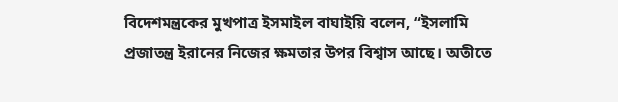বিদেশমন্ত্রকের মুখপাত্র ইসমাইল বাঘাইয়ি বলেন, “ইসলামি প্রজাতন্ত্র ইরানের নিজের ক্ষমতার উপর বিশ্বাস আছে। অতীতে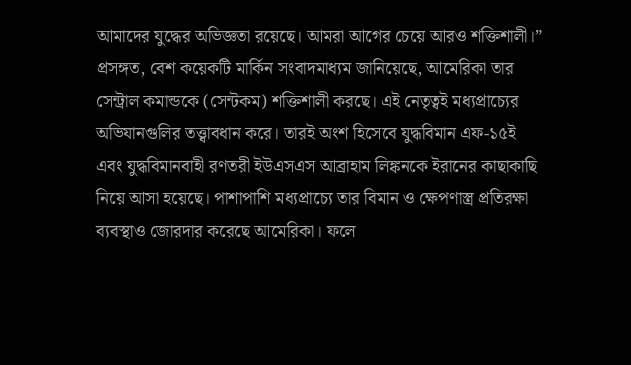আমাদের যুদ্ধের অভিজ্ঞতা রয়েছে। আমরা আগের চেয়ে আরও শক্তিশালী।” প্রসঙ্গত, বেশ কয়েকটি মার্কিন সংবাদমাধ্যম জানিয়েছে, আমেরিকা তার সেন্ট্রাল কমান্ডকে (সেন্টকম) শক্তিশালী করছে। এই নেতৃত্বই মধ্যপ্রাচ্যের অভিযানগুলির তত্ত্বাবধান করে। তারই অংশ হিসেবে যুদ্ধবিমান এফ-১৫ই এবং যুদ্ধবিমানবাহী রণতরী ইউএসএস আব্রাহাম লিঙ্কনকে ইরানের কাছাকাছি নিয়ে আসা হয়েছে। পাশাপাশি মধ্যপ্রাচ্যে তার বিমান ও ক্ষেপণাস্ত্র প্রতিরক্ষা ব্যবস্থাও জোরদার করেছে আমেরিকা। ফলে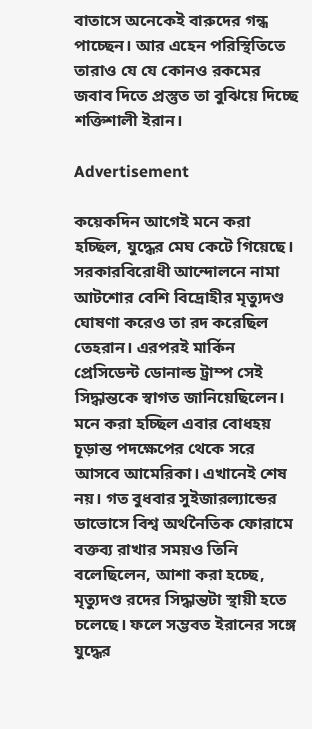বাতাসে অনেকেই বারুদের গন্ধ পাচ্ছেন। আর এহেন পরিস্থিতিতে তারাও যে যে কোনও রকমের জবাব দিতে প্রস্তুত তা বুঝিয়ে দিচ্ছে শক্তিশালী ইরান।

Advertisement

কয়েকদিন আগেই মনে করা হচ্ছিল, যুদ্ধের মেঘ কেটে গিয়েছে। সরকারবিরোধী আন্দোলনে নামা আটশোর বেশি বিদ্রোহীর মৃত্যুদণ্ড ঘোষণা করেও তা রদ করেছিল তেহরান। এরপরই মার্কিন প্রেসিডেন্ট ডোনাল্ড ট্রাম্প সেই সিদ্ধান্তকে স্বাগত জানিয়েছিলেন। মনে করা হচ্ছিল এবার বোধহয় চূড়ান্ত পদক্ষেপের থেকে সরে আসবে আমেরিকা। এখানেই শেষ নয়। গত বুধবার সুইজারল্যান্ডের ডাভোসে বিশ্ব অর্থনৈতিক ফোরামে বক্তব্য রাখার সময়ও তিনি বলেছিলেন, আশা করা হচ্ছে, মৃত্যুদণ্ড রদের সিদ্ধান্তটা স্থায়ী হতে চলেছে। ফলে সম্ভবত ইরানের সঙ্গে যুদ্ধের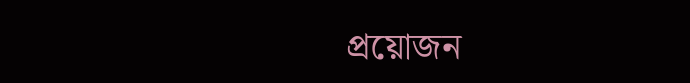প্রয়োজন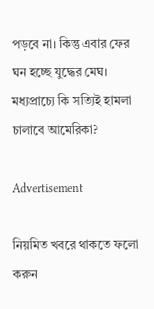পড়বে না। কিন্তু এবার ফের ঘন হচ্ছে যুদ্ধের মেঘ। মধ্যপ্রাচ্যে কি সত্যিই হামলা চালাবে আমেরিকা?

Advertisement

নিয়মিত খবরে থাকতে ফলো করুন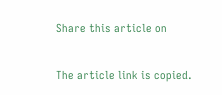Share this article on

The article link is copied.